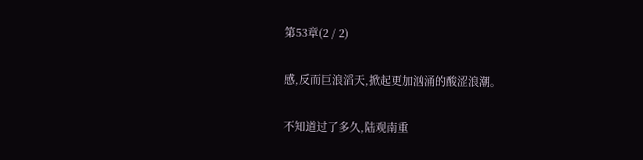第53章(2 / 2)

感,反而巨浪滔天,掀起更加汹涌的酸涩浪潮。

不知道过了多久,陆观南重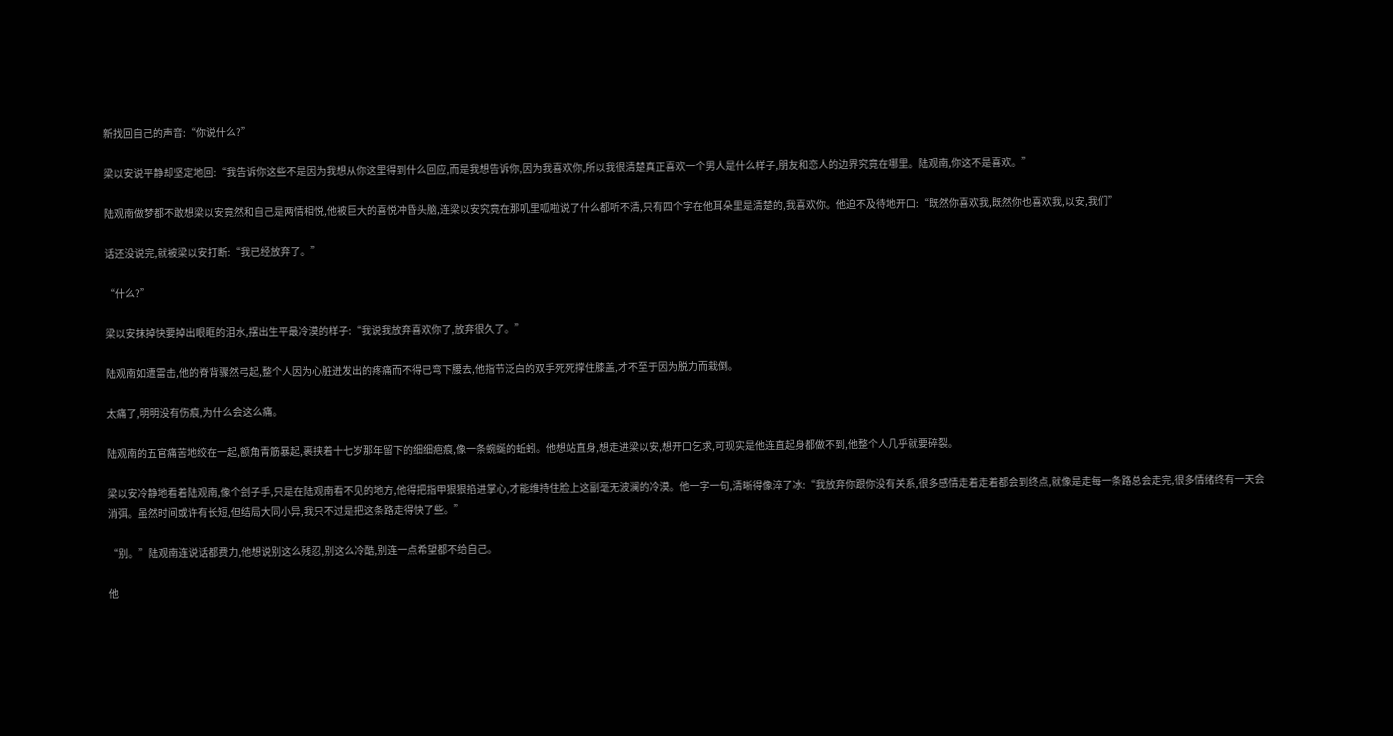新找回自己的声音:“你说什么?”

梁以安说平静却坚定地回:“我告诉你这些不是因为我想从你这里得到什么回应,而是我想告诉你,因为我喜欢你,所以我很清楚真正喜欢一个男人是什么样子,朋友和恋人的边界究竟在哪里。陆观南,你这不是喜欢。”

陆观南做梦都不敢想梁以安竟然和自己是两情相悦,他被巨大的喜悦冲昏头脑,连梁以安究竟在那叽里呱啦说了什么都听不清,只有四个字在他耳朵里是清楚的,我喜欢你。他迫不及待地开口:“既然你喜欢我,既然你也喜欢我,以安,我们”

话还没说完,就被梁以安打断:“我已经放弃了。”

“什么?”

梁以安抹掉快要掉出眼眶的泪水,摆出生平最冷漠的样子:“我说我放弃喜欢你了,放弃很久了。”

陆观南如遭雷击,他的脊背骤然弓起,整个人因为心脏迸发出的疼痛而不得已弯下腰去,他指节泛白的双手死死撑住膝盖,才不至于因为脱力而栽倒。

太痛了,明明没有伤痕,为什么会这么痛。

陆观南的五官痛苦地绞在一起,额角青筋暴起,裹挟着十七岁那年留下的细细疤痕,像一条蜿蜒的蚯蚓。他想站直身,想走进梁以安,想开口乞求,可现实是他连直起身都做不到,他整个人几乎就要碎裂。

梁以安冷静地看着陆观南,像个刽子手,只是在陆观南看不见的地方,他得把指甲狠狠掐进掌心,才能维持住脸上这副毫无波澜的冷漠。他一字一句,清晰得像淬了冰:“我放弃你跟你没有关系,很多感情走着走着都会到终点,就像是走每一条路总会走完,很多情绪终有一天会消弭。虽然时间或许有长短,但结局大同小异,我只不过是把这条路走得快了些。”

“别。”陆观南连说话都费力,他想说别这么残忍,别这么冷酷,别连一点希望都不给自己。

他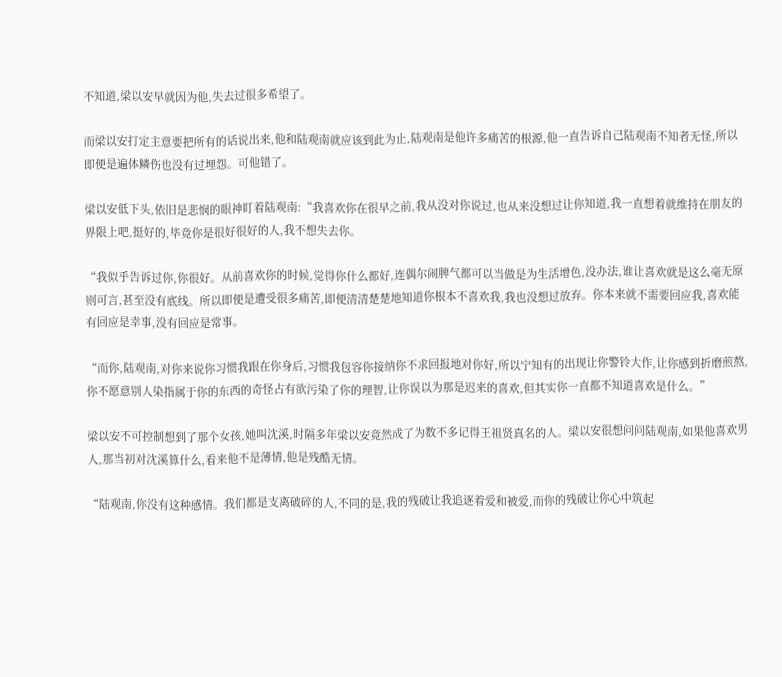不知道,梁以安早就因为他,失去过很多希望了。

而梁以安打定主意要把所有的话说出来,他和陆观南就应该到此为止,陆观南是他许多痛苦的根源,他一直告诉自己陆观南不知者无怪,所以即便是遍体鳞伤也没有过埋怨。可他错了。

梁以安低下头,依旧是悲悯的眼神盯着陆观南:“我喜欢你在很早之前,我从没对你说过,也从来没想过让你知道,我一直想着就维持在朋友的界限上吧,挺好的,毕竟你是很好很好的人,我不想失去你。

“我似乎告诉过你,你很好。从前喜欢你的时候,觉得你什么都好,连偶尔闹脾气都可以当做是为生活增色,没办法,谁让喜欢就是这么毫无原则可言,甚至没有底线。所以即便是遭受很多痛苦,即便清清楚楚地知道你根本不喜欢我,我也没想过放弃。你本来就不需要回应我,喜欢能有回应是幸事,没有回应是常事。

“而你,陆观南,对你来说你习惯我跟在你身后,习惯我包容你接纳你不求回报地对你好,所以宁知有的出现让你警铃大作,让你感到折磨煎熬,你不愿意别人染指属于你的东西的奇怪占有欲污染了你的理智,让你误以为那是迟来的喜欢,但其实你一直都不知道喜欢是什么。”

梁以安不可控制想到了那个女孩,她叫沈溪,时隔多年梁以安竟然成了为数不多记得王祖贤真名的人。梁以安很想问问陆观南,如果他喜欢男人,那当初对沈溪算什么,看来他不是薄情,他是残酷无情。

“陆观南,你没有这种感情。我们都是支离破碎的人,不同的是,我的残破让我追逐着爱和被爱,而你的残破让你心中筑起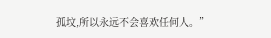孤坟,所以永远不会喜欢任何人。”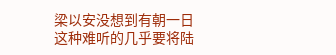梁以安没想到有朝一日这种难听的几乎要将陆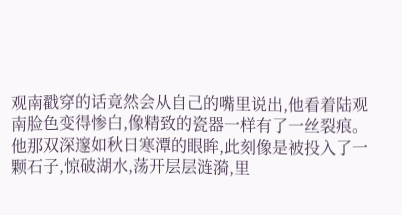观南戳穿的话竟然会从自己的嘴里说出,他看着陆观南脸色变得惨白,像精致的瓷器一样有了一丝裂痕。他那双深邃如秋日寒潭的眼眸,此刻像是被投入了一颗石子,惊破湖水,荡开层层涟漪,里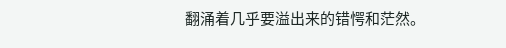翻涌着几乎要溢出来的错愕和茫然。